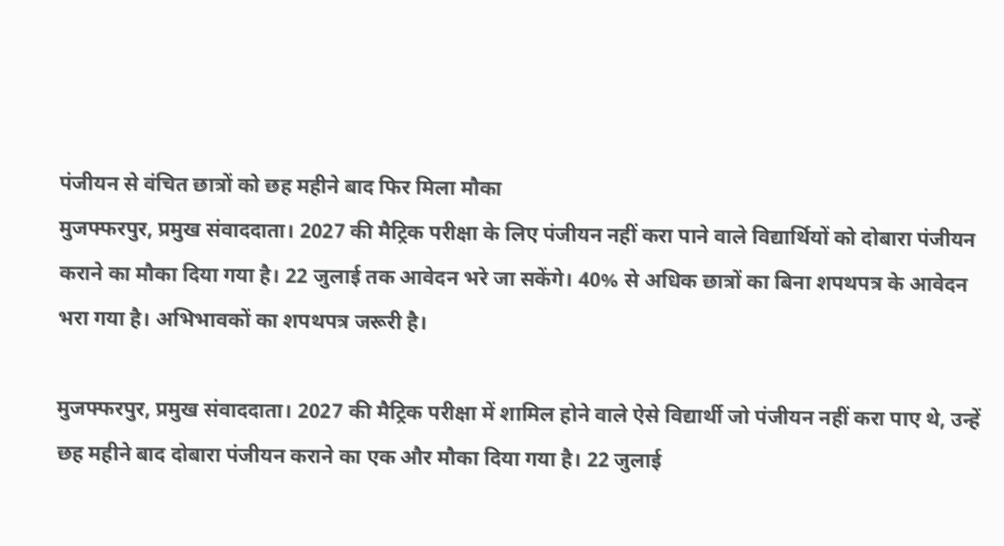पंजीयन से वंचित छात्रों को छह महीने बाद फिर मिला मौका
मुजफ्फरपुर, प्रमुख संवाददाता। 2027 की मैट्रिक परीक्षा के लिए पंजीयन नहीं करा पाने वाले विद्यार्थियों को दोबारा पंजीयन कराने का मौका दिया गया है। 22 जुलाई तक आवेदन भरे जा सकेंगे। 40% से अधिक छात्रों का बिना शपथपत्र के आवेदन भरा गया है। अभिभावकों का शपथपत्र जरूरी है।

मुजफ्फरपुर, प्रमुख संवाददाता। 2027 की मैट्रिक परीक्षा में शामिल होने वाले ऐसे विद्यार्थी जो पंजीयन नहीं करा पाए थे, उन्हें छह महीने बाद दोबारा पंजीयन कराने का एक और मौका दिया गया है। 22 जुलाई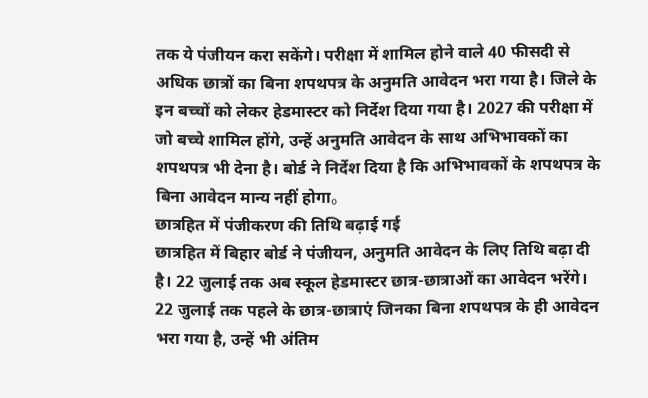तक ये पंजीयन करा सकेंगे। परीक्षा में शामिल होने वाले 40 फीसदी से अधिक छात्रों का बिना शपथपत्र के अनुमति आवेदन भरा गया है। जिले के इन बच्चों को लेकर हेडमास्टर को निर्देश दिया गया है। 2027 की परीक्षा में जो बच्चे शामिल होंगे, उन्हें अनुमति आवेदन के साथ अभिभावकों का शपथपत्र भी देना है। बोर्ड ने निर्देश दिया है कि अभिभावकों के शपथपत्र के बिना आवेदन मान्य नहीं होगा。
छात्रहित में पंजीकरण की तिथि बढ़ाई गई
छात्रहित में बिहार बोर्ड ने पंजीयन, अनुमति आवेदन के लिए तिथि बढ़ा दी है। 22 जुलाई तक अब स्कूल हेडमास्टर छात्र-छात्राओं का आवेदन भरेंगे। 22 जुलाई तक पहले के छात्र-छात्राएं जिनका बिना शपथपत्र के ही आवेदन भरा गया है, उन्हें भी अंतिम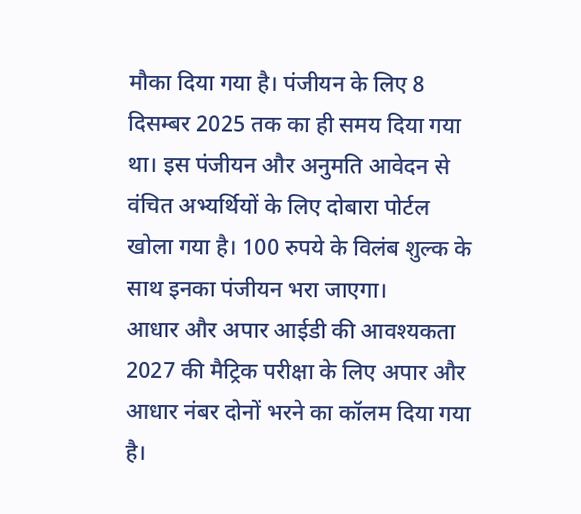मौका दिया गया है। पंजीयन के लिए 8 दिसम्बर 2025 तक का ही समय दिया गया था। इस पंजीयन और अनुमति आवेदन से वंचित अभ्यर्थियों के लिए दोबारा पोर्टल खोला गया है। 100 रुपये के विलंब शुल्क के साथ इनका पंजीयन भरा जाएगा।
आधार और अपार आईडी की आवश्यकता
2027 की मैट्रिक परीक्षा के लिए अपार और आधार नंबर दोनों भरने का कॉलम दिया गया है।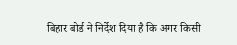बिहार बोर्ड ने निर्देश दिया है कि अगर किसी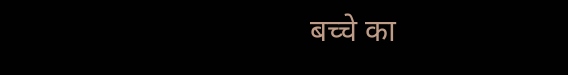बच्चे का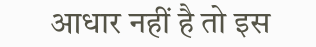आधार नहीं है तो इस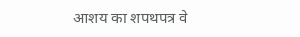आशय का शपथपत्र वे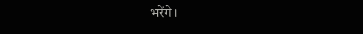भरेंगे।